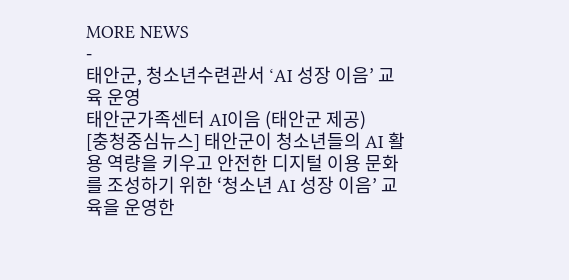MORE NEWS
-
태안군, 청소년수련관서 ‘AI 성장 이음’ 교육 운영
태안군가족센터 AI이음 (태안군 제공)
[충청중심뉴스] 태안군이 청소년들의 AI 활용 역량을 키우고 안전한 디지털 이용 문화를 조성하기 위한 ‘청소년 AI 성장 이음’ 교육을 운영한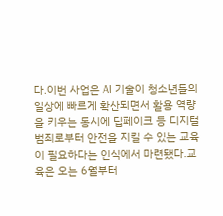다.이번 사업은 AI 기술이 청소년들의 일상에 빠르게 확산되면서 활용 역량을 키우는 동시에 딥페이크 등 디지털 범죄로부터 안전을 지킬 수 있는 교육이 필요하다는 인식에서 마련됐다.교육은 오는 6월부터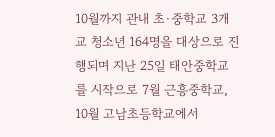10월까지 관내 초·중학교 3개교 청소년 164명을 대상으로 진행되며 지난 25일 태안중학교를 시작으로 7월 근흥중학교, 10월 고남초등학교에서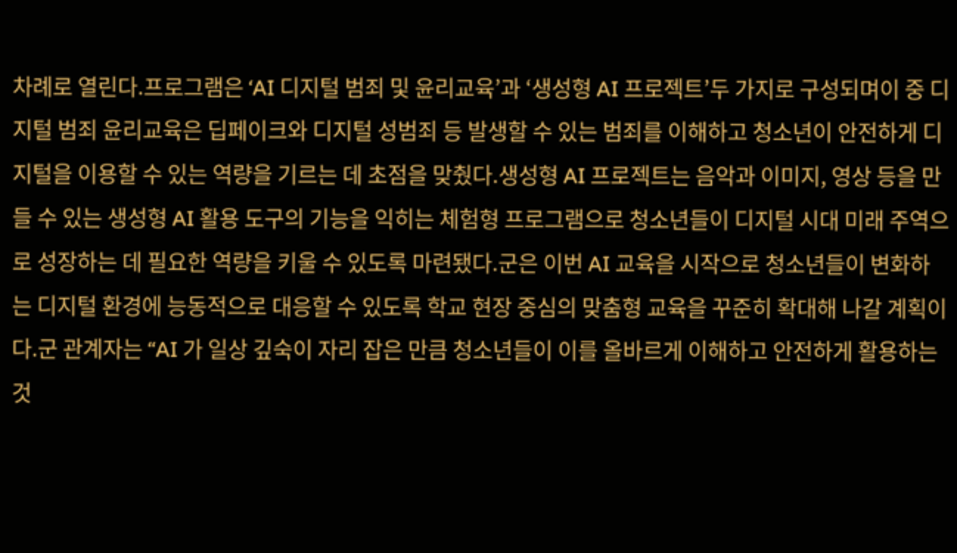차례로 열린다.프로그램은 ‘AI 디지털 범죄 및 윤리교육’과 ‘생성형 AI 프로젝트’두 가지로 구성되며이 중 디지털 범죄 윤리교육은 딥페이크와 디지털 성범죄 등 발생할 수 있는 범죄를 이해하고 청소년이 안전하게 디지털을 이용할 수 있는 역량을 기르는 데 초점을 맞췄다.생성형 AI 프로젝트는 음악과 이미지, 영상 등을 만들 수 있는 생성형 AI 활용 도구의 기능을 익히는 체험형 프로그램으로 청소년들이 디지털 시대 미래 주역으로 성장하는 데 필요한 역량을 키울 수 있도록 마련됐다.군은 이번 AI 교육을 시작으로 청소년들이 변화하는 디지털 환경에 능동적으로 대응할 수 있도록 학교 현장 중심의 맞춤형 교육을 꾸준히 확대해 나갈 계획이다.군 관계자는 “AI 가 일상 깊숙이 자리 잡은 만큼 청소년들이 이를 올바르게 이해하고 안전하게 활용하는 것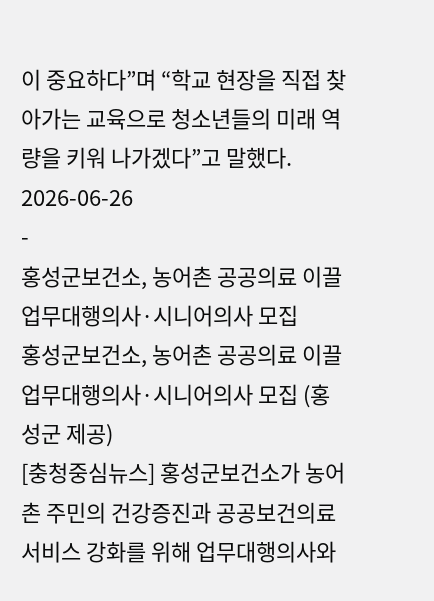이 중요하다”며 “학교 현장을 직접 찾아가는 교육으로 청소년들의 미래 역량을 키워 나가겠다”고 말했다.
2026-06-26
-
홍성군보건소, 농어촌 공공의료 이끌 업무대행의사·시니어의사 모집
홍성군보건소, 농어촌 공공의료 이끌 업무대행의사·시니어의사 모집 (홍성군 제공)
[충청중심뉴스] 홍성군보건소가 농어촌 주민의 건강증진과 공공보건의료서비스 강화를 위해 업무대행의사와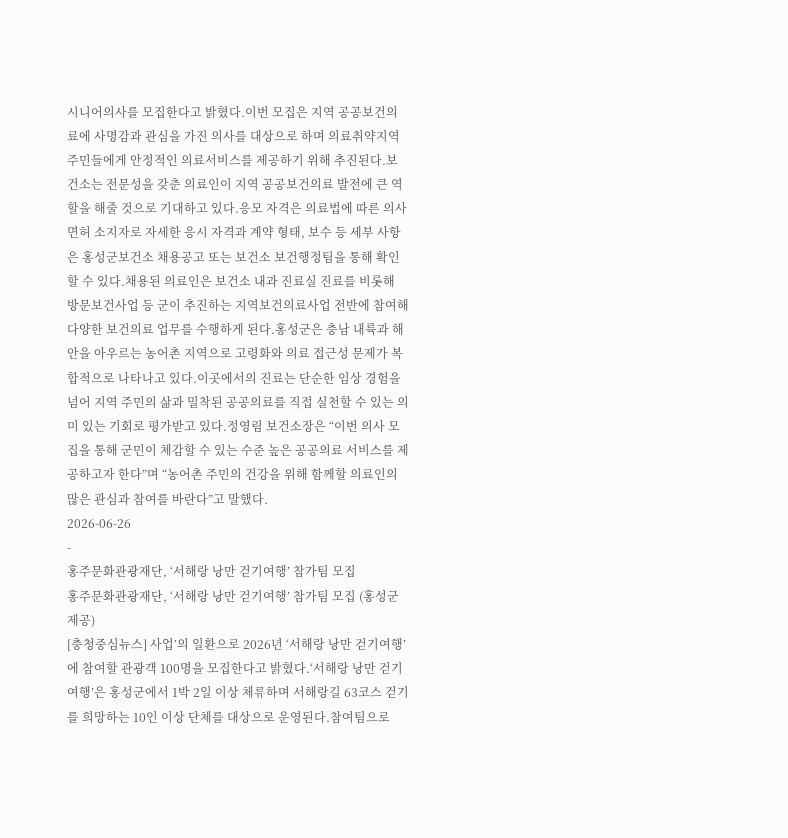시니어의사를 모집한다고 밝혔다.이번 모집은 지역 공공보건의료에 사명감과 관심을 가진 의사를 대상으로 하며 의료취약지역 주민들에게 안정적인 의료서비스를 제공하기 위해 추진된다.보건소는 전문성을 갖춘 의료인이 지역 공공보건의료 발전에 큰 역할을 해줄 것으로 기대하고 있다.응모 자격은 의료법에 따른 의사면허 소지자로 자세한 응시 자격과 계약 형태, 보수 등 세부 사항은 홍성군보건소 채용공고 또는 보건소 보건행정팀을 통해 확인할 수 있다.채용된 의료인은 보건소 내과 진료실 진료를 비롯해 방문보건사업 등 군이 추진하는 지역보건의료사업 전반에 참여해 다양한 보건의료 업무를 수행하게 된다.홍성군은 충남 내륙과 해안을 아우르는 농어촌 지역으로 고령화와 의료 접근성 문제가 복합적으로 나타나고 있다.이곳에서의 진료는 단순한 임상 경험을 넘어 지역 주민의 삶과 밀착된 공공의료를 직접 실천할 수 있는 의미 있는 기회로 평가받고 있다.정영림 보건소장은 “이번 의사 모집을 통해 군민이 체감할 수 있는 수준 높은 공공의료 서비스를 제공하고자 한다”며 “농어촌 주민의 건강을 위해 함께할 의료인의 많은 관심과 참여를 바란다”고 말했다.
2026-06-26
-
홍주문화관광재단, ‘서해랑 낭만 걷기여행’ 참가팀 모집
홍주문화관광재단, ‘서해랑 낭만 걷기여행’ 참가팀 모집 (홍성군 제공)
[충청중심뉴스] 사업’의 일환으로 2026년 ‘서해랑 낭만 걷기여행’에 참여할 관광객 100명을 모집한다고 밝혔다.‘서해랑 낭만 걷기여행’은 홍성군에서 1박 2일 이상 체류하며 서해랑길 63코스 걷기를 희망하는 10인 이상 단체를 대상으로 운영된다.참여팀으로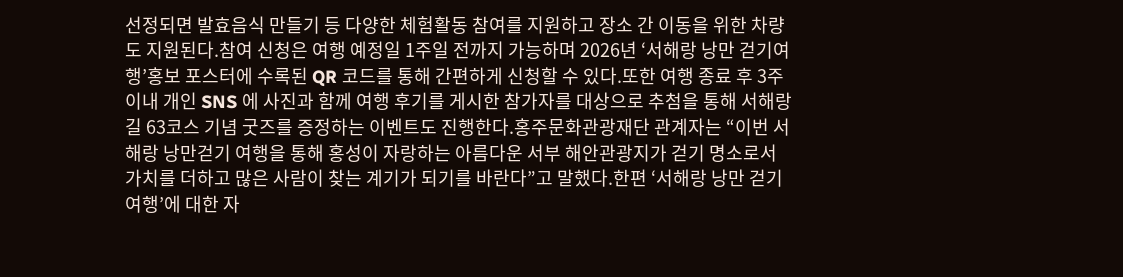선정되면 발효음식 만들기 등 다양한 체험활동 참여를 지원하고 장소 간 이동을 위한 차량도 지원된다.참여 신청은 여행 예정일 1주일 전까지 가능하며 2026년 ‘서해랑 낭만 걷기여행’홍보 포스터에 수록된 QR 코드를 통해 간편하게 신청할 수 있다.또한 여행 종료 후 3주 이내 개인 SNS 에 사진과 함께 여행 후기를 게시한 참가자를 대상으로 추첨을 통해 서해랑길 63코스 기념 굿즈를 증정하는 이벤트도 진행한다.홍주문화관광재단 관계자는 “이번 서해랑 낭만걷기 여행을 통해 홍성이 자랑하는 아름다운 서부 해안관광지가 걷기 명소로서 가치를 더하고 많은 사람이 찾는 계기가 되기를 바란다”고 말했다.한편 ‘서해랑 낭만 걷기여행’에 대한 자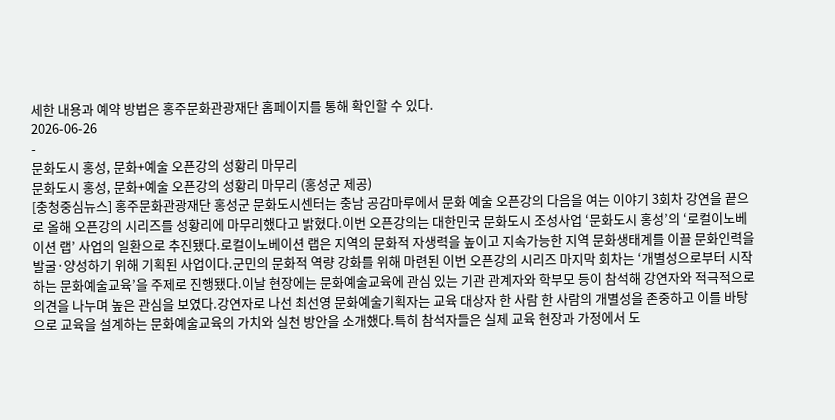세한 내용과 예약 방법은 홍주문화관광재단 홈페이지를 통해 확인할 수 있다.
2026-06-26
-
문화도시 홍성, 문화+예술 오픈강의 성황리 마무리
문화도시 홍성, 문화+예술 오픈강의 성황리 마무리 (홍성군 제공)
[충청중심뉴스] 홍주문화관광재단 홍성군 문화도시센터는 충남 공감마루에서 문화 예술 오픈강의 다음을 여는 이야기 3회차 강연을 끝으로 올해 오픈강의 시리즈를 성황리에 마무리했다고 밝혔다.이번 오픈강의는 대한민국 문화도시 조성사업 ‘문화도시 홍성’의 ‘로컬이노베이션 랩’ 사업의 일환으로 추진됐다.로컬이노베이션 랩은 지역의 문화적 자생력을 높이고 지속가능한 지역 문화생태계를 이끌 문화인력을 발굴·양성하기 위해 기획된 사업이다.군민의 문화적 역량 강화를 위해 마련된 이번 오픈강의 시리즈 마지막 회차는 ‘개별성으로부터 시작하는 문화예술교육’을 주제로 진행됐다.이날 현장에는 문화예술교육에 관심 있는 기관 관계자와 학부모 등이 참석해 강연자와 적극적으로 의견을 나누며 높은 관심을 보였다.강연자로 나선 최선영 문화예술기획자는 교육 대상자 한 사람 한 사람의 개별성을 존중하고 이를 바탕으로 교육을 설계하는 문화예술교육의 가치와 실천 방안을 소개했다.특히 참석자들은 실제 교육 현장과 가정에서 도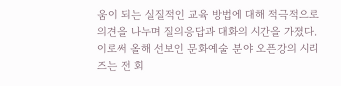움이 되는 실질적인 교육 방법에 대해 적극적으로 의견을 나누며 질의응답과 대화의 시간을 가졌다.이로써 올해 선보인 문화예술 분야 오픈강의 시리즈는 전 회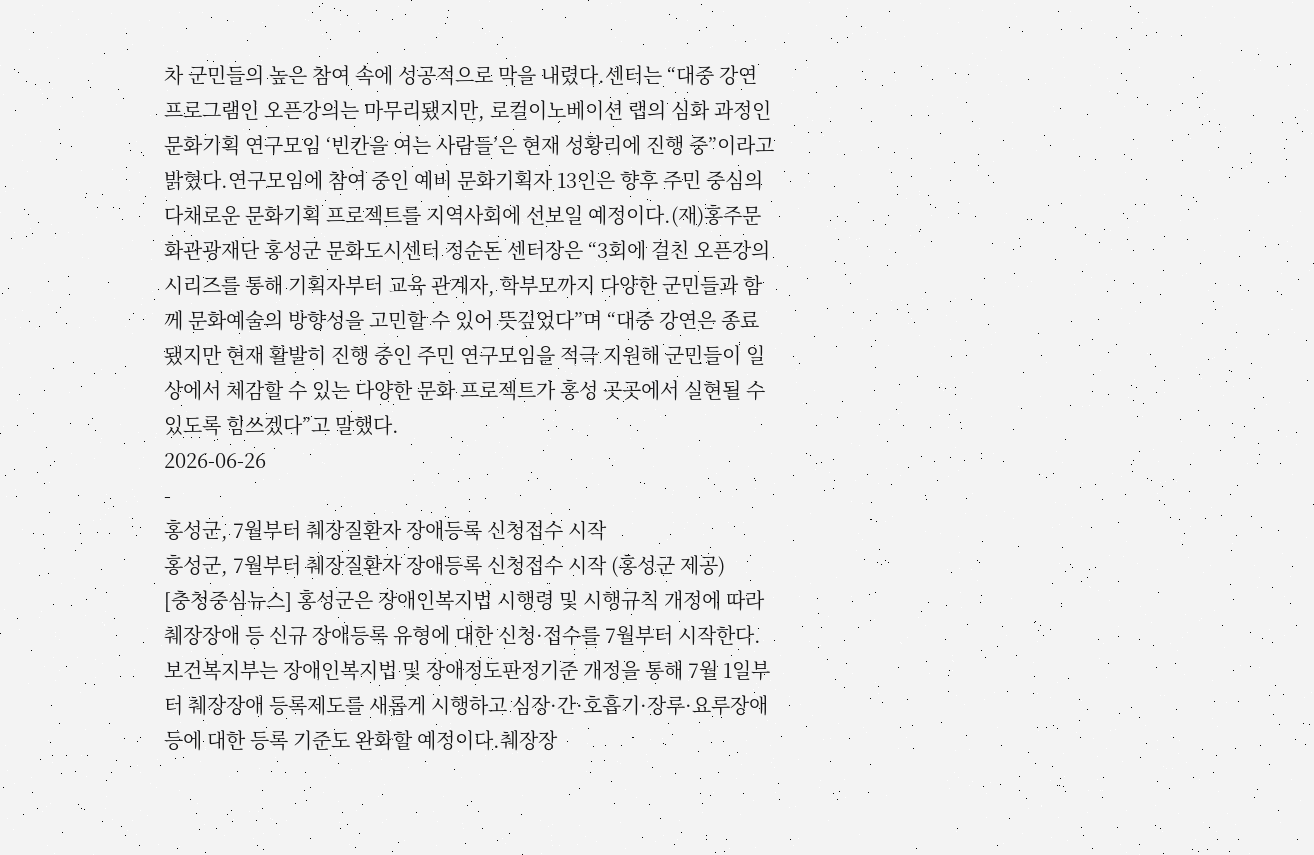차 군민들의 높은 참여 속에 성공적으로 막을 내렸다.센터는 “대중 강연 프로그램인 오픈강의는 마무리됐지만, 로컬이노베이션 랩의 심화 과정인 문화기획 연구모임 ‘빈칸을 여는 사람들’은 현재 성황리에 진행 중”이라고 밝혔다.연구모임에 참여 중인 예비 문화기획자 13인은 향후 주민 중심의 다채로운 문화기획 프로젝트를 지역사회에 선보일 예정이다.(재)홍주문화관광재단 홍성군 문화도시센터 정순돈 센터장은 “3회에 걸친 오픈강의 시리즈를 통해 기획자부터 교육 관계자, 학부모까지 다양한 군민들과 함께 문화예술의 방향성을 고민할 수 있어 뜻깊었다”며 “대중 강연은 종료됐지만 현재 활발히 진행 중인 주민 연구모임을 적극 지원해 군민들이 일상에서 체감할 수 있는 다양한 문화 프로젝트가 홍성 곳곳에서 실현될 수 있도록 힘쓰겠다”고 말했다.
2026-06-26
-
홍성군, 7월부터 췌장질환자 장애등록 신청접수 시작
홍성군, 7월부터 췌장질환자 장애등록 신청접수 시작 (홍성군 제공)
[충청중심뉴스] 홍성군은 장애인복지법 시행령 및 시행규칙 개정에 따라 췌장장애 등 신규 장애등록 유형에 대한 신청·접수를 7월부터 시작한다.보건복지부는 장애인복지법 및 장애정도판정기준 개정을 통해 7월 1일부터 췌장장애 등록제도를 새롭게 시행하고 심장·간·호흡기·장루·요루장애 등에 대한 등록 기준도 완화할 예정이다.췌장장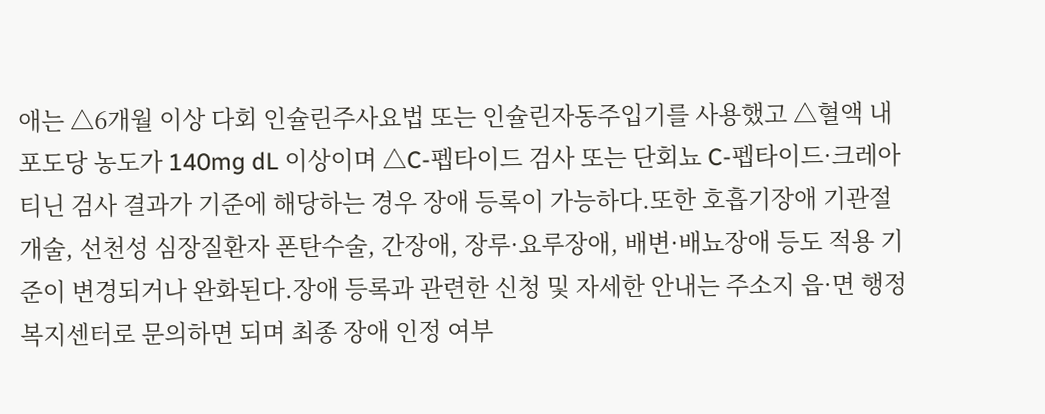애는 △6개월 이상 다회 인슐린주사요법 또는 인슐린자동주입기를 사용했고 △혈액 내 포도당 농도가 140mg dL 이상이며 △C-펩타이드 검사 또는 단회뇨 C-펩타이드·크레아티닌 검사 결과가 기준에 해당하는 경우 장애 등록이 가능하다.또한 호흡기장애 기관절개술, 선천성 심장질환자 폰탄수술, 간장애, 장루·요루장애, 배변·배뇨장애 등도 적용 기준이 변경되거나 완화된다.장애 등록과 관련한 신청 및 자세한 안내는 주소지 읍·면 행정복지센터로 문의하면 되며 최종 장애 인정 여부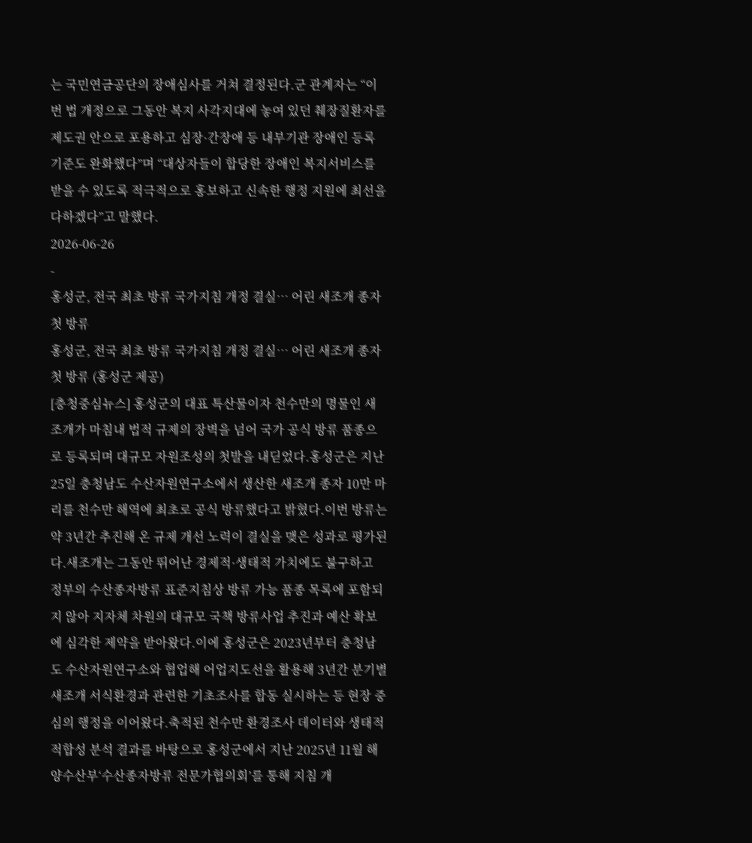는 국민연금공단의 장애심사를 거쳐 결정된다.군 관계자는 “이번 법 개정으로 그동안 복지 사각지대에 놓여 있던 췌장질환자를 제도권 안으로 포용하고 심장·간장애 등 내부기관 장애인 등록 기준도 완화했다”며 “대상자들이 합당한 장애인 복지서비스를 받을 수 있도록 적극적으로 홍보하고 신속한 행정 지원에 최선을 다하겠다”고 말했다.
2026-06-26
-
홍성군, 전국 최초 방류 국가지침 개정 결실… 어린 새조개 종자 첫 방류
홍성군, 전국 최초 방류 국가지침 개정 결실… 어린 새조개 종자 첫 방류 (홍성군 제공)
[충청중심뉴스] 홍성군의 대표 특산물이자 천수만의 명물인 새조개가 마침내 법적 규제의 장벽을 넘어 국가 공식 방류 품종으로 등록되며 대규모 자원조성의 첫발을 내딛었다.홍성군은 지난 25일 충청남도 수산자원연구소에서 생산한 새조개 종자 10만 마리를 천수만 해역에 최초로 공식 방류했다고 밝혔다.이번 방류는 약 3년간 추진해 온 규제 개선 노력이 결실을 맺은 성과로 평가된다.새조개는 그동안 뛰어난 경제적·생태적 가치에도 불구하고 정부의 수산종자방류 표준지침상 방류 가능 품종 목록에 포함되지 않아 지자체 차원의 대규모 국책 방류사업 추진과 예산 확보에 심각한 제약을 받아왔다.이에 홍성군은 2023년부터 충청남도 수산자원연구소와 협업해 어업지도선을 활용해 3년간 분기별 새조개 서식환경과 관련한 기초조사를 합동 실시하는 등 현장 중심의 행정을 이어왔다.축적된 천수만 환경조사 데이터와 생태적 적합성 분석 결과를 바탕으로 홍성군에서 지난 2025년 11월 해양수산부‘수산종자방류 전문가협의회’를 통해 지침 개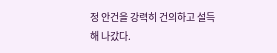정 안건을 강력히 건의하고 설득해 나갔다.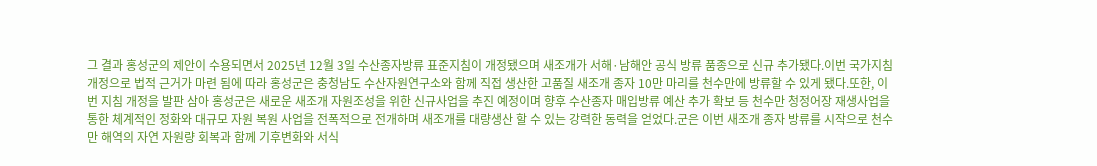그 결과 홍성군의 제안이 수용되면서 2025년 12월 3일 수산종자방류 표준지침이 개정됐으며 새조개가 서해·남해안 공식 방류 품종으로 신규 추가됐다.이번 국가지침 개정으로 법적 근거가 마련 됨에 따라 홍성군은 충청남도 수산자원연구소와 함께 직접 생산한 고품질 새조개 종자 10만 마리를 천수만에 방류할 수 있게 됐다.또한, 이번 지침 개정을 발판 삼아 홍성군은 새로운 새조개 자원조성을 위한 신규사업을 추진 예정이며 향후 수산종자 매입방류 예산 추가 확보 등 천수만 청정어장 재생사업을 통한 체계적인 정화와 대규모 자원 복원 사업을 전폭적으로 전개하며 새조개를 대량생산 할 수 있는 강력한 동력을 얻었다.군은 이번 새조개 종자 방류를 시작으로 천수만 해역의 자연 자원량 회복과 함께 기후변화와 서식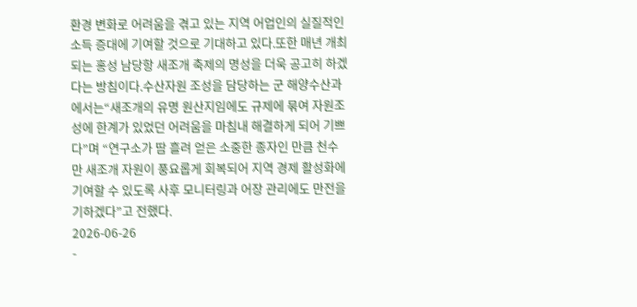환경 변화로 어려움을 겪고 있는 지역 어업인의 실질적인 소득 증대에 기여할 것으로 기대하고 있다.또한 매년 개최되는 홍성 남당항 새조개 축제의 명성을 더욱 공고히 하겠다는 방침이다.수산자원 조성을 담당하는 군 해양수산과에서는“새조개의 유명 원산지임에도 규제에 묶여 자원조성에 한계가 있었던 어려움을 마침내 해결하게 되어 기쁘다”며 “연구소가 땀 흘려 얻은 소중한 종자인 만큼 천수만 새조개 자원이 풍요롭게 회복되어 지역 경제 활성화에 기여할 수 있도록 사후 모니터링과 어장 관리에도 만전을 기하겠다”고 전했다.
2026-06-26
-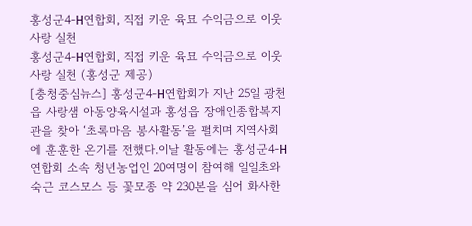홍성군4-H연합회, 직접 키운 육묘 수익금으로 이웃사랑 실천
홍성군4-H연합회, 직접 키운 육묘 수익금으로 이웃사랑 실천 (홍성군 제공)
[충청중심뉴스] 홍성군4-H연합회가 지난 25일 광천읍 사랑샘 아동양육시설과 홍성읍 장애인종합복지관을 찾아 ‘초록마음 봉사활동’을 펼치며 지역사회에 훈훈한 온기를 전했다.이날 활동에는 홍성군4-H연합회 소속 청년농업인 20여명이 참여해 일일초와 숙근 코스모스 등 꽃모종 약 230본을 심어 화사한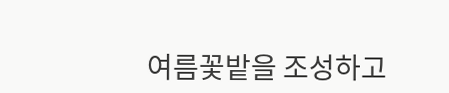여름꽃밭을 조성하고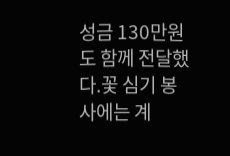성금 130만원도 함께 전달했다.꽃 심기 봉사에는 계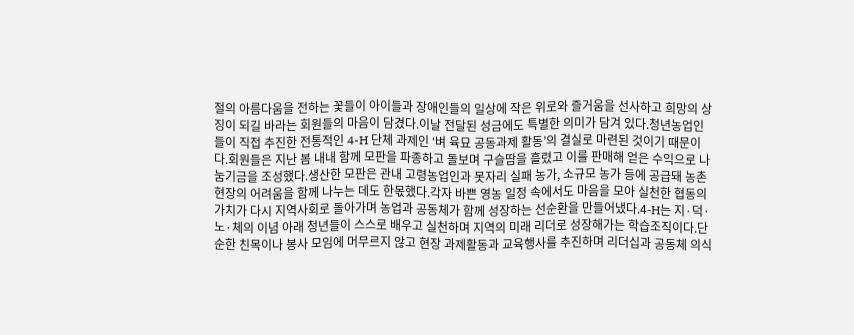절의 아름다움을 전하는 꽃들이 아이들과 장애인들의 일상에 작은 위로와 즐거움을 선사하고 희망의 상징이 되길 바라는 회원들의 마음이 담겼다.이날 전달된 성금에도 특별한 의미가 담겨 있다.청년농업인들이 직접 추진한 전통적인 4-H 단체 과제인 ‘벼 육묘 공동과제 활동’의 결실로 마련된 것이기 때문이다.회원들은 지난 봄 내내 함께 모판을 파종하고 돌보며 구슬땀을 흘렸고 이를 판매해 얻은 수익으로 나눔기금을 조성했다.생산한 모판은 관내 고령농업인과 못자리 실패 농가, 소규모 농가 등에 공급돼 농촌 현장의 어려움을 함께 나누는 데도 한몫했다.각자 바쁜 영농 일정 속에서도 마음을 모아 실천한 협동의 가치가 다시 지역사회로 돌아가며 농업과 공동체가 함께 성장하는 선순환을 만들어냈다.4-H는 지·덕·노·체의 이념 아래 청년들이 스스로 배우고 실천하며 지역의 미래 리더로 성장해가는 학습조직이다.단순한 친목이나 봉사 모임에 머무르지 않고 현장 과제활동과 교육행사를 추진하며 리더십과 공동체 의식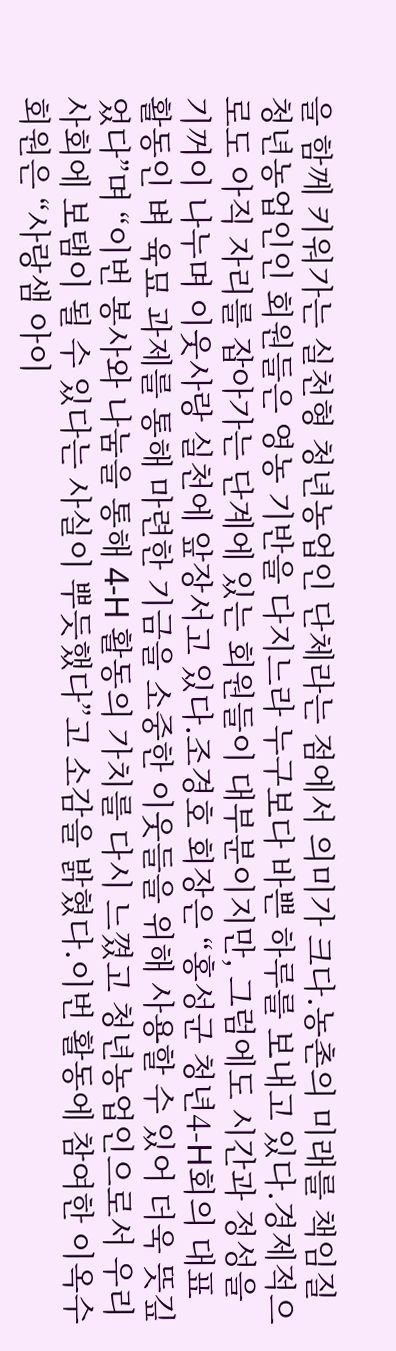을 함께 키워가는 실천형 청년농업인 단체라는 점에서 의미가 크다.농촌의 미래를 책임질 청년농업인인 회원들은 영농 기반을 다지느라 누구보다 바쁜 하루를 보내고 있다.경제적으로도 아직 자리를 잡아가는 단계에 있는 회원들이 대부분이지만, 그럼에도 시간과 정성을 기꺼이 나누며 이웃사랑 실천에 앞장서고 있다.조경호 회장은 “홍성군 청년4-H회의 대표 활동인 벼 육묘 과제를 통해 마련한 기금을 소중한 이웃들을 위해 사용할 수 있어 더욱 뜻깊었다”며 “이번 봉사와 나눔을 통해 4-H 활동의 가치를 다시 느꼈고 청년농업인으로서 우리 사회에 보탬이 될 수 있다는 사실이 뿌듯했다”고 소감을 밝혔다.이번 활동에 참여한 이옥수 회원은 “사랑샘 아이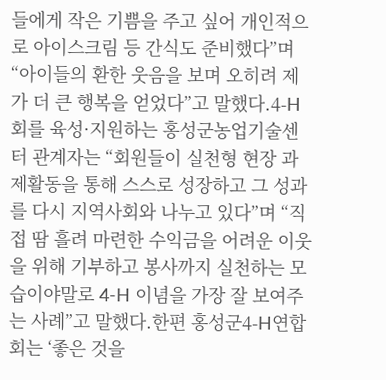들에게 작은 기쁨을 주고 싶어 개인적으로 아이스크림 등 간식도 준비했다”며 “아이들의 환한 웃음을 보며 오히려 제가 더 큰 행복을 얻었다”고 말했다.4-H회를 육성·지원하는 홍성군농업기술센터 관계자는 “회원들이 실천형 현장 과제활동을 통해 스스로 성장하고 그 성과를 다시 지역사회와 나누고 있다”며 “직접 땀 흘려 마련한 수익금을 어려운 이웃을 위해 기부하고 봉사까지 실천하는 모습이야말로 4-H 이념을 가장 잘 보여주는 사례”고 말했다.한편 홍성군4-H연합회는 ‘좋은 것을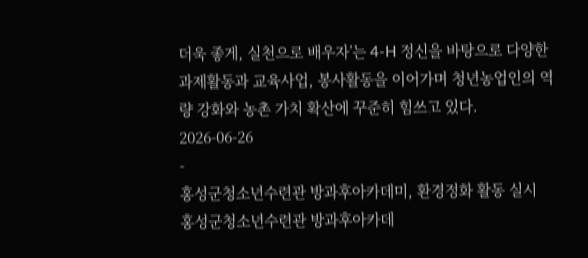더욱 좋게, 실천으로 배우자’는 4-H 정신을 바탕으로 다양한 과제활동과 교육사업, 봉사활동을 이어가며 청년농업인의 역량 강화와 농촌 가치 확산에 꾸준히 힘쓰고 있다.
2026-06-26
-
홍성군청소년수련관 방과후아카데미, 환경정화 활동 실시
홍성군청소년수련관 방과후아카데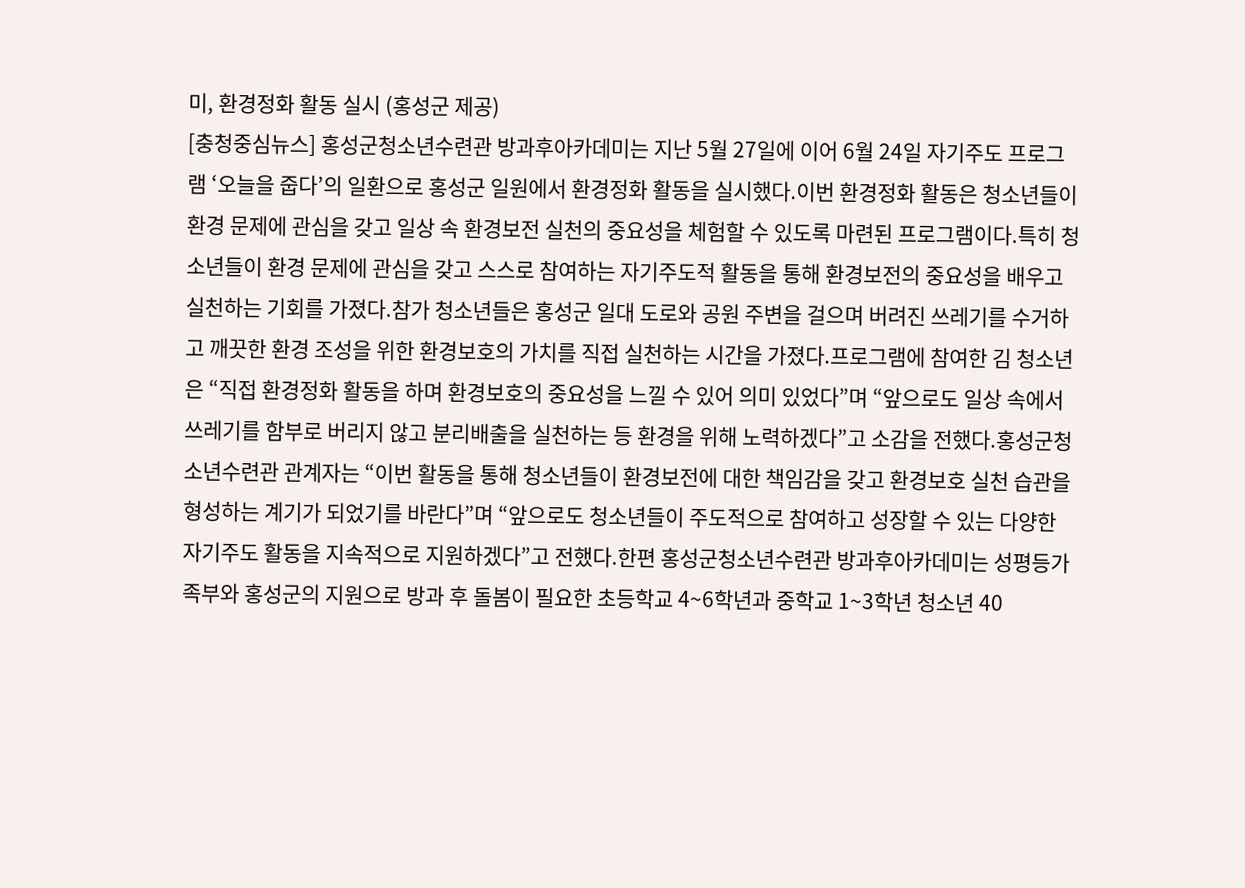미, 환경정화 활동 실시 (홍성군 제공)
[충청중심뉴스] 홍성군청소년수련관 방과후아카데미는 지난 5월 27일에 이어 6월 24일 자기주도 프로그램 ‘오늘을 줍다’의 일환으로 홍성군 일원에서 환경정화 활동을 실시했다.이번 환경정화 활동은 청소년들이 환경 문제에 관심을 갖고 일상 속 환경보전 실천의 중요성을 체험할 수 있도록 마련된 프로그램이다.특히 청소년들이 환경 문제에 관심을 갖고 스스로 참여하는 자기주도적 활동을 통해 환경보전의 중요성을 배우고 실천하는 기회를 가졌다.참가 청소년들은 홍성군 일대 도로와 공원 주변을 걸으며 버려진 쓰레기를 수거하고 깨끗한 환경 조성을 위한 환경보호의 가치를 직접 실천하는 시간을 가졌다.프로그램에 참여한 김 청소년은 “직접 환경정화 활동을 하며 환경보호의 중요성을 느낄 수 있어 의미 있었다”며 “앞으로도 일상 속에서 쓰레기를 함부로 버리지 않고 분리배출을 실천하는 등 환경을 위해 노력하겠다”고 소감을 전했다.홍성군청소년수련관 관계자는 “이번 활동을 통해 청소년들이 환경보전에 대한 책임감을 갖고 환경보호 실천 습관을 형성하는 계기가 되었기를 바란다”며 “앞으로도 청소년들이 주도적으로 참여하고 성장할 수 있는 다양한 자기주도 활동을 지속적으로 지원하겠다”고 전했다.한편 홍성군청소년수련관 방과후아카데미는 성평등가족부와 홍성군의 지원으로 방과 후 돌봄이 필요한 초등학교 4~6학년과 중학교 1~3학년 청소년 40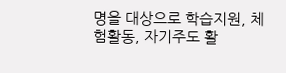명을 대상으로 학습지원, 체험활동, 자기주도 활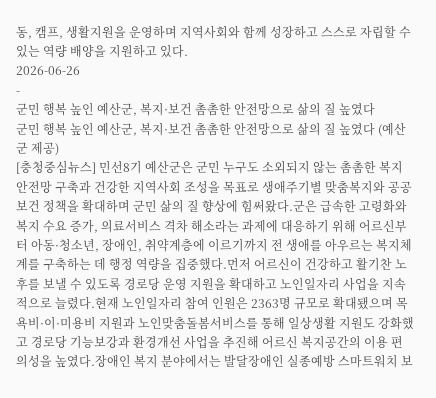동, 캠프, 생활지원을 운영하며 지역사회와 함께 성장하고 스스로 자립할 수 있는 역량 배양을 지원하고 있다.
2026-06-26
-
군민 행복 높인 예산군, 복지·보건 촘촘한 안전망으로 삶의 질 높였다
군민 행복 높인 예산군, 복지·보건 촘촘한 안전망으로 삶의 질 높였다 (예산군 제공)
[충청중심뉴스] 민선8기 예산군은 군민 누구도 소외되지 않는 촘촘한 복지안전망 구축과 건강한 지역사회 조성을 목표로 생애주기별 맞춤복지와 공공보건 정책을 확대하며 군민 삶의 질 향상에 힘써왔다.군은 급속한 고령화와 복지 수요 증가, 의료서비스 격차 해소라는 과제에 대응하기 위해 어르신부터 아동·청소년, 장애인, 취약계층에 이르기까지 전 생애를 아우르는 복지체계를 구축하는 데 행정 역량을 집중했다.먼저 어르신이 건강하고 활기찬 노후를 보낼 수 있도록 경로당 운영 지원을 확대하고 노인일자리 사업을 지속적으로 늘렸다.현재 노인일자리 참여 인원은 2363명 규모로 확대됐으며 목욕비·이·미용비 지원과 노인맞춤돌봄서비스를 통해 일상생활 지원도 강화했고 경로당 기능보강과 환경개선 사업을 추진해 어르신 복지공간의 이용 편의성을 높였다.장애인 복지 분야에서는 발달장애인 실종예방 스마트워치 보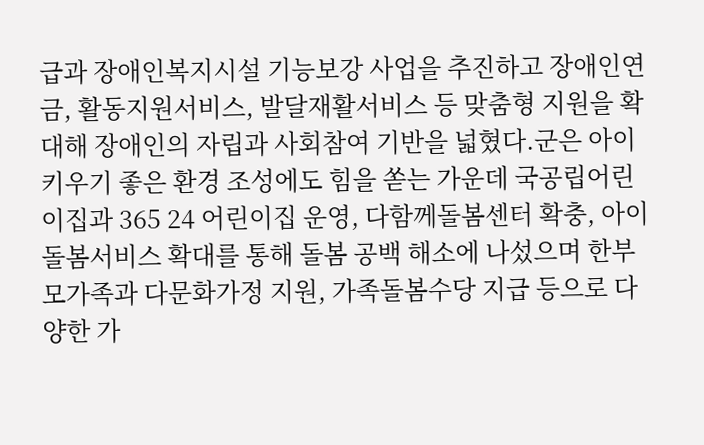급과 장애인복지시설 기능보강 사업을 추진하고 장애인연금, 활동지원서비스, 발달재활서비스 등 맞춤형 지원을 확대해 장애인의 자립과 사회참여 기반을 넓혔다.군은 아이 키우기 좋은 환경 조성에도 힘을 쏟는 가운데 국공립어린이집과 365 24 어린이집 운영, 다함께돌봄센터 확충, 아이돌봄서비스 확대를 통해 돌봄 공백 해소에 나섰으며 한부모가족과 다문화가정 지원, 가족돌봄수당 지급 등으로 다양한 가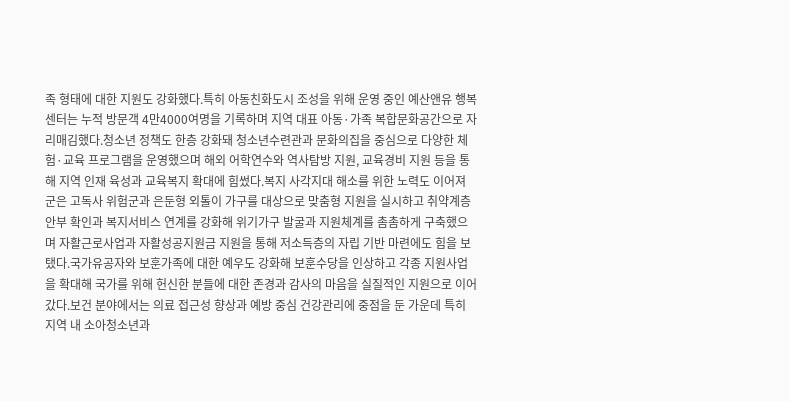족 형태에 대한 지원도 강화했다.특히 아동친화도시 조성을 위해 운영 중인 예산앤유 행복센터는 누적 방문객 4만4000여명을 기록하며 지역 대표 아동·가족 복합문화공간으로 자리매김했다.청소년 정책도 한층 강화돼 청소년수련관과 문화의집을 중심으로 다양한 체험·교육 프로그램을 운영했으며 해외 어학연수와 역사탐방 지원, 교육경비 지원 등을 통해 지역 인재 육성과 교육복지 확대에 힘썼다.복지 사각지대 해소를 위한 노력도 이어져 군은 고독사 위험군과 은둔형 외톨이 가구를 대상으로 맞춤형 지원을 실시하고 취약계층 안부 확인과 복지서비스 연계를 강화해 위기가구 발굴과 지원체계를 촘촘하게 구축했으며 자활근로사업과 자활성공지원금 지원을 통해 저소득층의 자립 기반 마련에도 힘을 보탰다.국가유공자와 보훈가족에 대한 예우도 강화해 보훈수당을 인상하고 각종 지원사업을 확대해 국가를 위해 헌신한 분들에 대한 존경과 감사의 마음을 실질적인 지원으로 이어갔다.보건 분야에서는 의료 접근성 향상과 예방 중심 건강관리에 중점을 둔 가운데 특히 지역 내 소아청소년과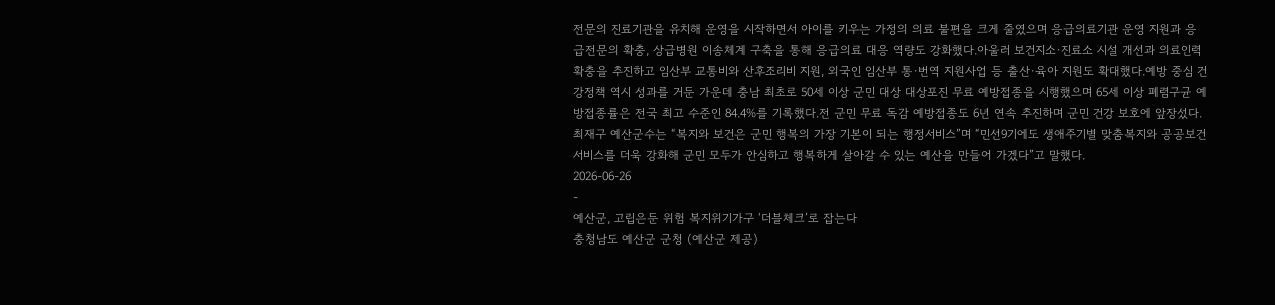전문의 진료기관을 유치해 운영을 시작하면서 아이를 키우는 가정의 의료 불편을 크게 줄였으며 응급의료기관 운영 지원과 응급전문의 확충, 상급병원 이송체계 구축을 통해 응급의료 대응 역량도 강화했다.아울러 보건지소·진료소 시설 개선과 의료인력 확충을 추진하고 임산부 교통비와 산후조리비 지원, 외국인 임산부 통·번역 지원사업 등 출산·육아 지원도 확대했다.예방 중심 건강정책 역시 성과를 거둔 가운데 충남 최초로 50세 이상 군민 대상 대상포진 무료 예방접종을 시행했으며 65세 이상 폐렴구균 예방접종률은 전국 최고 수준인 84.4%를 기록했다.전 군민 무료 독감 예방접종도 6년 연속 추진하며 군민 건강 보호에 앞장섰다.최재구 예산군수는 “복지와 보건은 군민 행복의 가장 기본이 되는 행정서비스”며 “민선9기에도 생애주기별 맞춤복지와 공공보건 서비스를 더욱 강화해 군민 모두가 안심하고 행복하게 살아갈 수 있는 예산을 만들어 가겠다”고 말했다.
2026-06-26
-
예산군, 고립은둔 위험 복지위기가구 ‘더블체크’로 잡는다
충청남도 예산군 군청 (예산군 제공)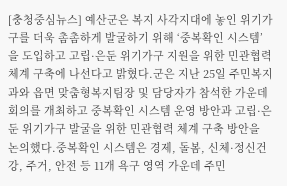[충청중심뉴스] 예산군은 복지 사각지대에 놓인 위기가구를 더욱 촘촘하게 발굴하기 위해 ‘중복확인 시스템’을 도입하고 고립·은둔 위기가구 지원을 위한 민관협력 체계 구축에 나선다고 밝혔다.군은 지난 25일 주민복지과와 읍면 맞춤형복지팀장 및 담당자가 참석한 가운데 회의를 개최하고 중복확인 시스템 운영 방안과 고립·은둔 위기가구 발굴을 위한 민관협력 체계 구축 방안을 논의했다.중복확인 시스템은 경제, 돌봄, 신체·정신건강, 주거, 안전 등 11개 욕구 영역 가운데 주민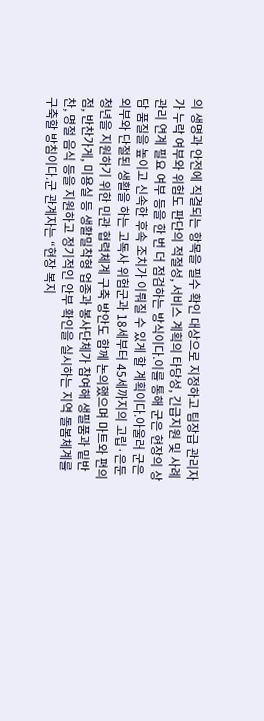의 생명과 안전에 직결되는 항목을 필수 확인 대상으로 지정하고 팀장급 관리자가 누락 여부와 위험도 판단의 적절성, 서비스 계획의 타당성, 긴급지원 및 사례관리 연계 필요 여부 등을 한 번 더 점검하는 방식이다.이를 통해 군은 현장의 상담 품질을 높이고 신속한 후속 조치가 이뤄질 수 있게 할 계획이다.아울러 군은 외부와 단절된 생활을 하는 고독사 위험군과 18세부터 45세까지의 고립·은둔 청년을 지원하기 위한 민관 협력체계 구축 방안도 함께 논의했으며 마트와 편의점, 반찬가게, 미용실 등 생활밀착형 업종과 봉사단체가 참여해 생필품과 밑반찬, 명절 음식 등을 지원하고 정기적인 안부 확인을 실시하는 지역 돌봄체계를 구축할 방침이다.군 관계자는 “현장 복지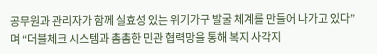공무원과 관리자가 함께 실효성 있는 위기가구 발굴 체계를 만들어 나가고 있다”며 “더블체크 시스템과 촘촘한 민관 협력망을 통해 복지 사각지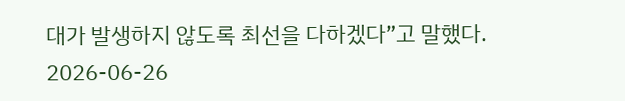대가 발생하지 않도록 최선을 다하겠다”고 말했다.
2026-06-26